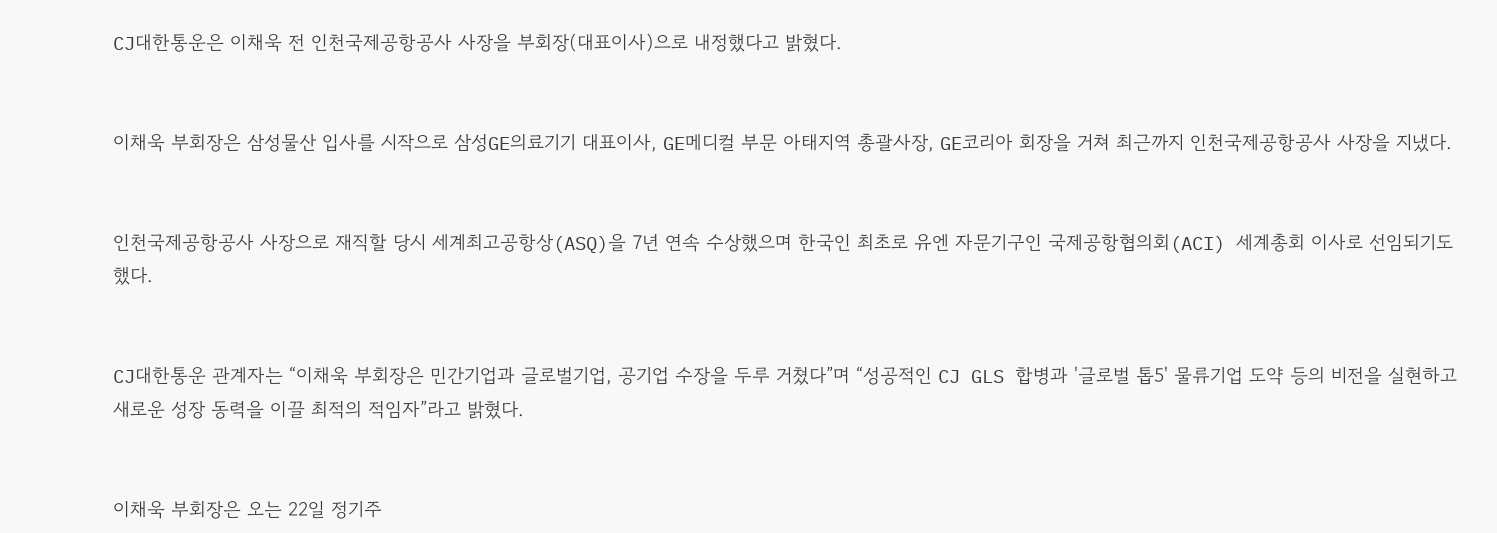CJ대한통운은 이채욱 전 인천국제공항공사 사장을 부회장(대표이사)으로 내정했다고 밝혔다.


이채욱 부회장은 삼성물산 입사를 시작으로 삼성GE의료기기 대표이사, GE메디컬 부문 아태지역 총괄사장, GE코리아 회장을 거쳐 최근까지 인천국제공항공사 사장을 지냈다.


인천국제공항공사 사장으로 재직할 당시 세계최고공항상(ASQ)을 7년 연속 수상했으며 한국인 최초로 유엔 자문기구인 국제공항협의회(ACI) 세계총회 이사로 선임되기도 했다.


CJ대한통운 관계자는 “이채욱 부회장은 민간기업과 글로벌기업, 공기업 수장을 두루 거쳤다”며 “성공적인 CJ GLS 합병과 '글로벌 톱5' 물류기업 도약 등의 비전을 실현하고 새로운 성장 동력을 이끌 최적의 적임자”라고 밝혔다.


이채욱 부회장은 오는 22일 정기주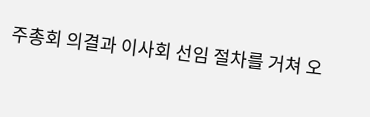주총회 의결과 이사회 선임 절차를 거쳐 오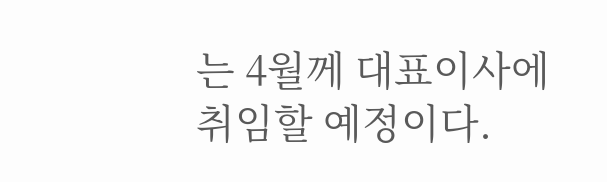는 4월께 대표이사에 취임할 예정이다.